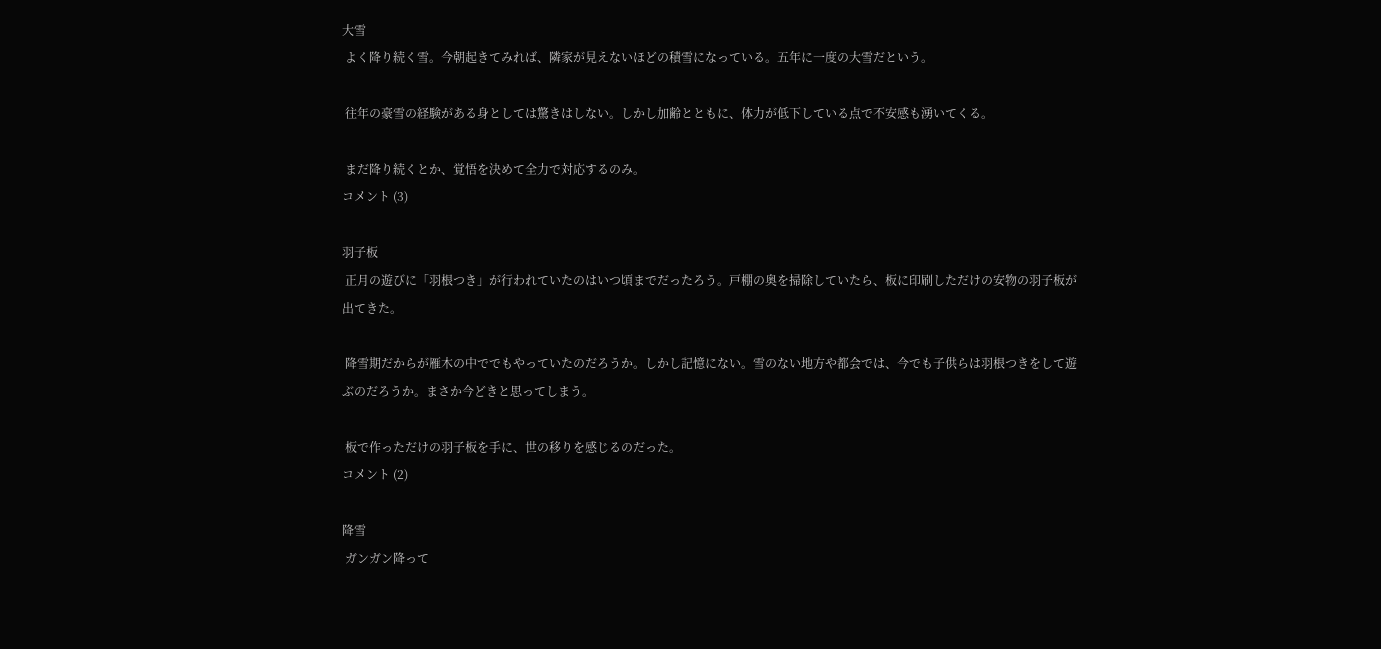大雪
 よく降り続く雪。今朝起きてみれば、隣家が見えないほどの積雪になっている。五年に一度の大雪だという。

 往年の豪雪の経験がある身としては驚きはしない。しかし加齢とともに、体力が低下している点で不安感も湧いてくる。

 まだ降り続くとか、覚悟を決めて全力で対応するのみ。
コメント (3)

羽子板
 正月の遊びに「羽根つき」が行われていたのはいつ頃までだったろう。戸棚の奥を掃除していたら、板に印刷しただけの安物の羽子板が出てきた。

 降雪期だからが雁木の中ででもやっていたのだろうか。しかし記憶にない。雪のない地方や都会では、今でも子供らは羽根つきをして遊ぶのだろうか。まさか今どきと思ってしまう。

 板で作っただけの羽子板を手に、世の移りを感じるのだった。
コメント (2)

降雪
 ガンガン降って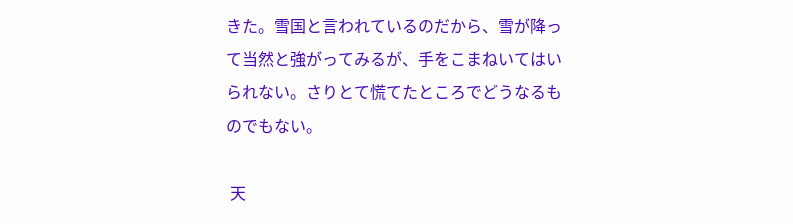きた。雪国と言われているのだから、雪が降って当然と強がってみるが、手をこまねいてはいられない。さりとて慌てたところでどうなるものでもない。

 天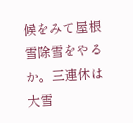候をみて屋根雪除雪をやるか。三連休は大雪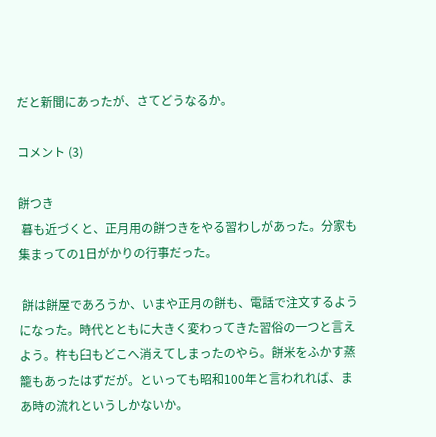だと新聞にあったが、さてどうなるか。

コメント (3)

餅つき
 暮も近づくと、正月用の餅つきをやる習わしがあった。分家も集まっての1日がかりの行事だった。

 餅は餅屋であろうか、いまや正月の餅も、電話で注文するようになった。時代とともに大きく変わってきた習俗の一つと言えよう。杵も臼もどこへ消えてしまったのやら。餅米をふかす蒸籠もあったはずだが。といっても昭和100年と言われれば、まあ時の流れというしかないか。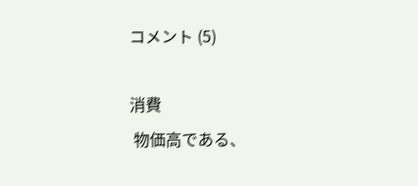コメント (5)

消費
 物価高である、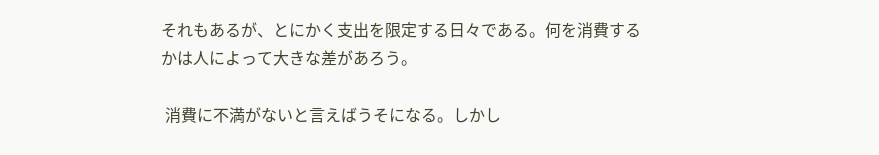それもあるが、とにかく支出を限定する日々である。何を消費するかは人によって大きな差があろう。

 消費に不満がないと言えばうそになる。しかし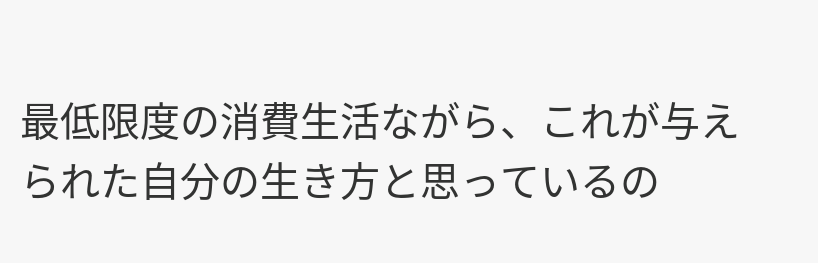最低限度の消費生活ながら、これが与えられた自分の生き方と思っているの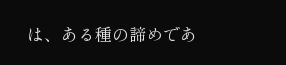は、ある種の諦めであ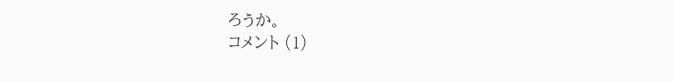ろうか。
コメント (1)